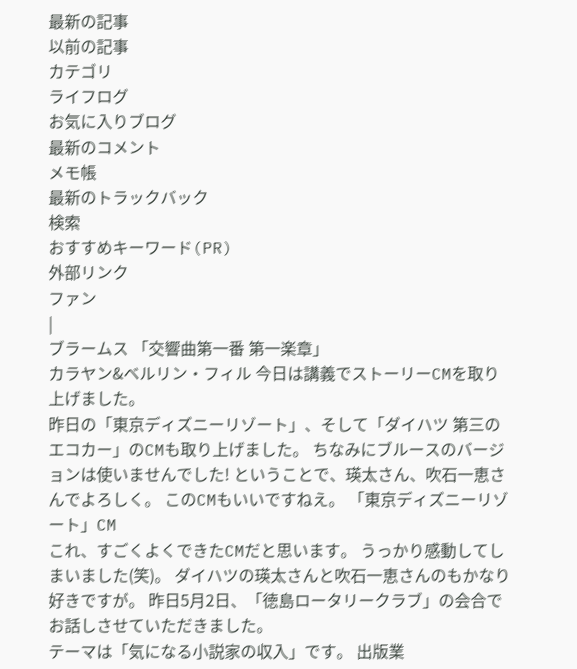最新の記事
以前の記事
カテゴリ
ライフログ
お気に入りブログ
最新のコメント
メモ帳
最新のトラックバック
検索
おすすめキーワード(PR)
外部リンク
ファン
|
ブラームス 「交響曲第一番 第一楽章」
カラヤン&ベルリン・フィル 今日は講義でストーリーCMを取り上げました。
昨日の「東京ディズニーリゾート」、そして「ダイハツ 第三のエコカー」のCMも取り上げました。 ちなみにブルースのバージョンは使いませんでした! ということで、瑛太さん、吹石一恵さんでよろしく。 このCMもいいですねえ。 「東京ディズニーリゾート」CM
これ、すごくよくできたCMだと思います。 うっかり感動してしまいました(笑)。 ダイハツの瑛太さんと吹石一恵さんのもかなり好きですが。 昨日5月2日、「徳島ロータリークラブ」の会合でお話しさせていただきました。
テーマは「気になる小説家の収入」です。 出版業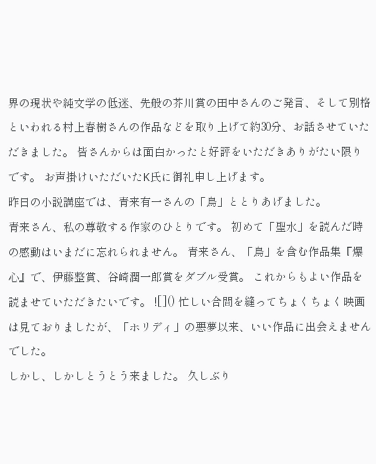界の現状や純文学の低迷、先般の芥川賞の田中さんのご発言、そして別格といわれる村上春樹さんの作品などを取り上げて約30分、お話させていただきました。 皆さんからは面白かったと好評をいただきありがたい限りです。 お声掛けいただいたK氏に御礼申し上げます。
昨日の小説講座では、青来有一さんの「鳥」ととりあげました。
青来さん、私の尊敬する作家のひとりです。 初めて「聖水」を読んだ時の感動はいまだに忘れられません。 青来さん、「鳥」を含む作品集『爆心』で、伊藤整賞、谷崎潤一郎賞をダブル受賞。 これからもよい作品を読ませていただきたいです。 ![]() 忙しい合間を縫ってちょくちょく映画は見ておりましたが、「ホリディ」の悪夢以来、いい作品に出会えませんでした。
しかし、しかしとうとう来ました。 久しぶり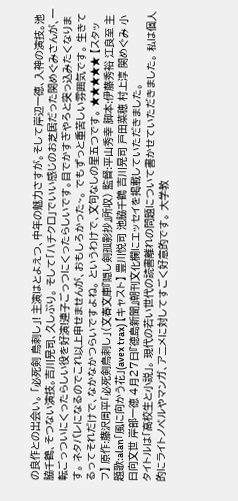の良作との出会い。 「必死剣 鳥刺し」! 主演はとよえつ、中年の魅力さすが。そして岸辺一徳、入神の演技。池脇千鶴、そつない演技。吉川晃司、久しぶり。 そして「ハチクロ」でいい感じのお芝居だった関めぐみさんが、一転ごっついにくったらしい役を好演!連子ごっつにくったらしいです。目でかすぎやろと突っ込みたくなります。 ネタバレになるのでこれ以上申せませんが、おもしろかった~。 でもずっと重苦しい雰囲気です。 生きてるってそれだけで、なかなかつらいですよね。 というわけで、文句なしの星五つです。 ★★★★★ 【スタッフ】 原作:藤沢周平「必死剣鳥刺し」(文春文庫『隠し剣孤影抄』所収) 監督:平山秀幸 脚本:伊藤秀裕 江良至 主題歌:alan「風に向かう花」(avex trax) 【キャスト】 豊川悦司 池脇千鶴 吉川晃司 戸田菜穂 村上淳 関めぐみ 小日向文世 岸部一徳 4月27日『徳島新聞』朝刊文化欄にエッセイを掲載していただきました。
タイトルは「高校生と小説」。 現代の若い世代の読書離れの問題について書かせていただきました。 私は個人的にライトノベルやマンガ、アニメに対してすごく好意的です。 大学教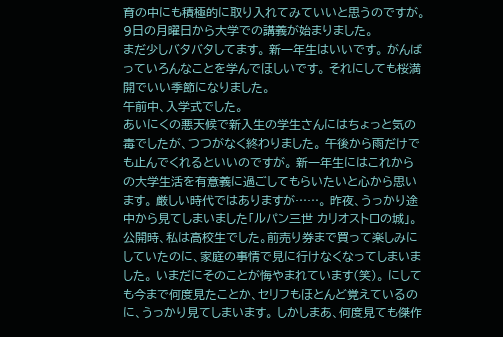育の中にも積極的に取り入れてみていいと思うのですが。 9日の月曜日から大学での講義が始まりました。
まだ少しバタバタしてます。 新一年生はいいです。 がんばっていろんなことを学んでほしいです。 それにしても桜満開でいい季節になりました。
午前中、入学式でした。
あいにくの悪天候で新入生の学生さんにはちょっと気の毒でしたが、つつがなく終わりました。 午後から雨だけでも止んでくれるといいのですが。 新一年生にはこれからの大学生活を有意義に過ごしてもらいたいと心から思います。 厳しい時代ではありますが……。 昨夜、うっかり途中から見てしまいました「ルパン三世 カリオストロの城」。
公開時、私は高校生でした。前売り券まで買って楽しみにしていたのに、家庭の事情で見に行けなくなってしまいました。 いまだにそのことが悔やまれています(笑)。 にしても今まで何度見たことか、セリフもほとんど覚えているのに、うっかり見てしまいます。 しかしまあ、何度見ても傑作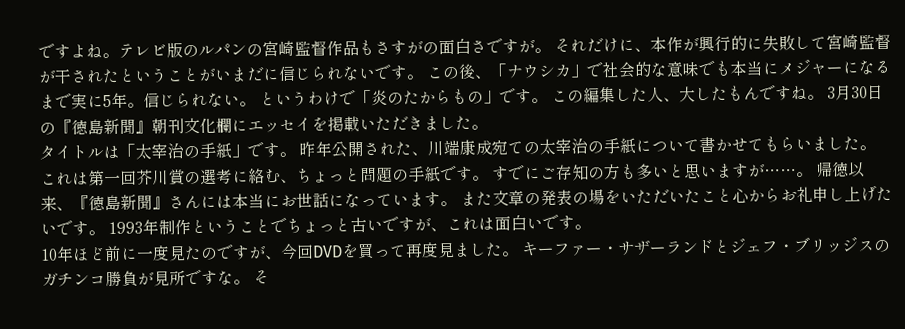ですよね。テレビ版のルパンの宮崎監督作品もさすがの面白さですが。 それだけに、本作が興行的に失敗して宮崎監督が干されたということがいまだに信じられないです。 この後、「ナウシカ」で社会的な意味でも本当にメジャーになるまで実に5年。信じられない。 というわけで「炎のたからもの」です。 この編集した人、大したもんですね。 3月30日の『徳島新聞』朝刊文化欄にエッセイを掲載いただきました。
タイトルは「太宰治の手紙」です。 昨年公開された、川端康成宛ての太宰治の手紙について書かせてもらいました。 これは第一回芥川賞の選考に絡む、ちょっと問題の手紙です。 すでにご存知の方も多いと思いますが……。 帰徳以来、『徳島新聞』さんには本当にお世話になっています。 また文章の発表の場をいただいたこと心からお礼申し上げたいです。 1993年制作ということでちょっと古いですが、これは面白いです。
10年ほど前に一度見たのですが、今回DVDを買って再度見ました。 キーファー・サザーランドとジェフ・ブリッジスのガチンコ勝負が見所ですな。 そ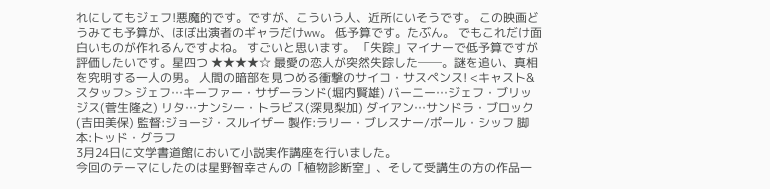れにしてもジェフ!悪魔的です。ですが、こういう人、近所にいそうです。 この映画どうみても予算が、ほぼ出演者のギャラだけww。 低予算です。たぶん。 でもこれだけ面白いものが作れるんですよね。 すごいと思います。 「失踪」マイナーで低予算ですが評価したいです。星四つ ★★★★☆ 最愛の恋人が突然失踪した──。謎を追い、真相を究明する一人の男。 人間の暗部を見つめる衝撃のサイコ・サスペンス! <キャスト&スタッフ> ジェフ…キーファー・サザーランド(堀内賢雄) バーニー…ジェフ・ブリッジス(菅生隆之) リタ…ナンシー・トラビス(深見梨加) ダイアン…サンドラ・ブロック(吉田美保) 監督:ジョージ・スルイザー 製作:ラリー・ブレスナー/ポール・シッフ 脚本:トッド・グラフ
3月24日に文学書道館において小説実作講座を行いました。
今回のテーマにしたのは星野智幸さんの「植物診断室」、そして受講生の方の作品一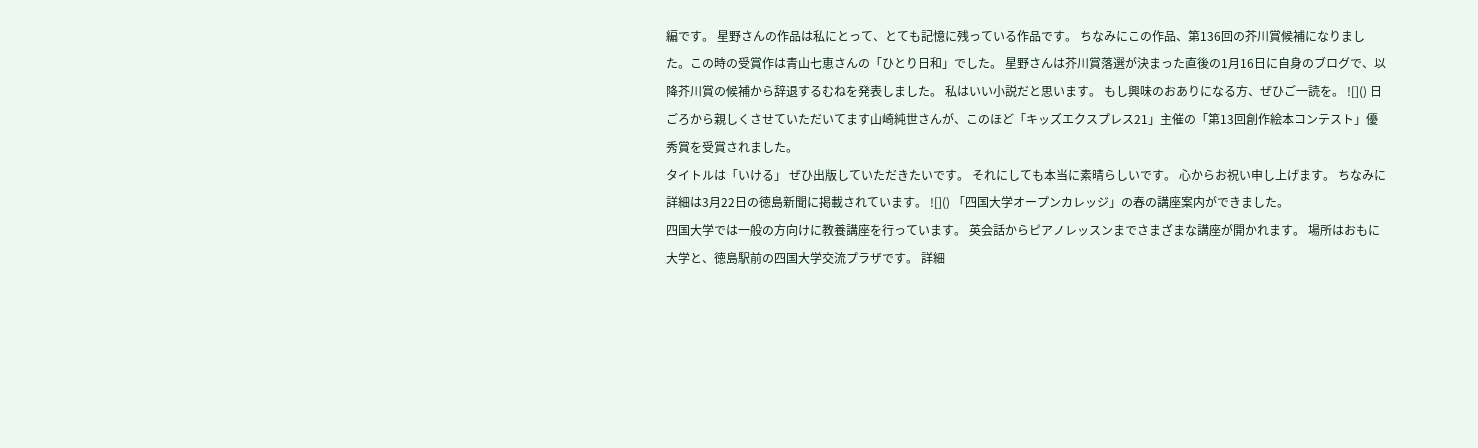編です。 星野さんの作品は私にとって、とても記憶に残っている作品です。 ちなみにこの作品、第136回の芥川賞候補になりました。この時の受賞作は青山七恵さんの「ひとり日和」でした。 星野さんは芥川賞落選が決まった直後の1月16日に自身のブログで、以降芥川賞の候補から辞退するむねを発表しました。 私はいい小説だと思います。 もし興味のおありになる方、ぜひご一読を。 ![]() 日ごろから親しくさせていただいてます山崎純世さんが、このほど「キッズエクスプレス21」主催の「第13回創作絵本コンテスト」優秀賞を受賞されました。
タイトルは「いける」 ぜひ出版していただきたいです。 それにしても本当に素晴らしいです。 心からお祝い申し上げます。 ちなみに詳細は3月22日の徳島新聞に掲載されています。 ![]() 「四国大学オープンカレッジ」の春の講座案内ができました。
四国大学では一般の方向けに教養講座を行っています。 英会話からピアノレッスンまでさまざまな講座が開かれます。 場所はおもに大学と、徳島駅前の四国大学交流プラザです。 詳細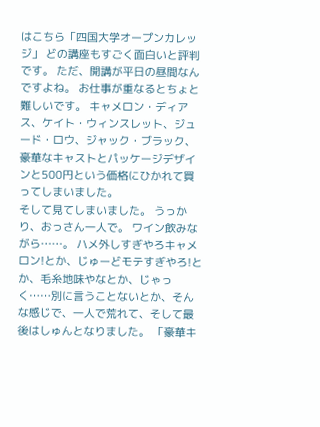はこちら「四国大学オープンカレッジ」 どの講座もすごく面白いと評判です。 ただ、開講が平日の昼間なんですよね。 お仕事が重なるとちょと難しいです。 キャメロン・ディアス、ケイト・ウィンスレット、ジュード・ロウ、ジャック・ブラック、豪華なキャストとパッケージデザインと500円という価格にひかれて買ってしまいました。
そして見てしまいました。 うっかり、おっさん一人で。 ワイン飲みながら……。 ハメ外しすぎやろキャメロン!とか、じゅーどモテすぎやろ!とか、毛糸地味やなとか、じゃっく……別に言うことないとか、そんな感じで、一人で荒れて、そして最後はしゅんとなりました。 「豪華キ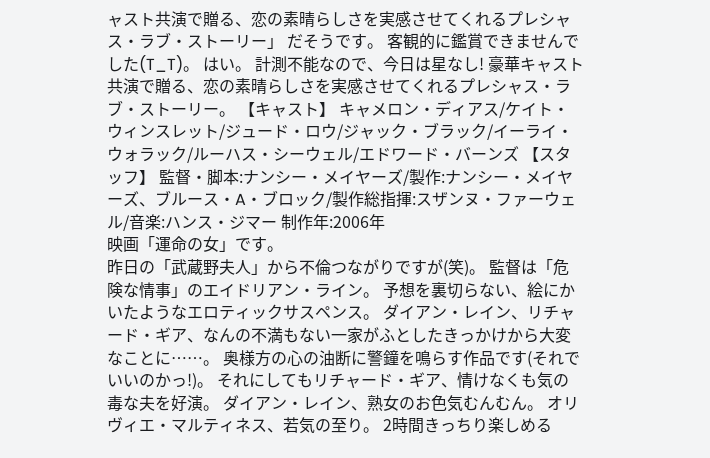ャスト共演で贈る、恋の素晴らしさを実感させてくれるプレシャス・ラブ・ストーリー」 だそうです。 客観的に鑑賞できませんでした(T_T)。 はい。 計測不能なので、今日は星なし! 豪華キャスト共演で贈る、恋の素晴らしさを実感させてくれるプレシャス・ラブ・ストーリー。 【キャスト】 キャメロン・ディアス/ケイト・ウィンスレット/ジュード・ロウ/ジャック・ブラック/イーライ・ウォラック/ルーハス・シーウェル/エドワード・バーンズ 【スタッフ】 監督・脚本:ナンシー・メイヤーズ/製作:ナンシー・メイヤーズ、ブルース・A・ブロック/製作総指揮:スザンヌ・ファーウェル/音楽:ハンス・ジマー 制作年:2006年
映画「運命の女」です。
昨日の「武蔵野夫人」から不倫つながりですが(笑)。 監督は「危険な情事」のエイドリアン・ライン。 予想を裏切らない、絵にかいたようなエロティックサスペンス。 ダイアン・レイン、リチャード・ギア、なんの不満もない一家がふとしたきっかけから大変なことに……。 奥様方の心の油断に警鐘を鳴らす作品です(それでいいのかっ!)。 それにしてもリチャード・ギア、情けなくも気の毒な夫を好演。 ダイアン・レイン、熟女のお色気むんむん。 オリヴィエ・マルティネス、若気の至り。 2時間きっちり楽しめる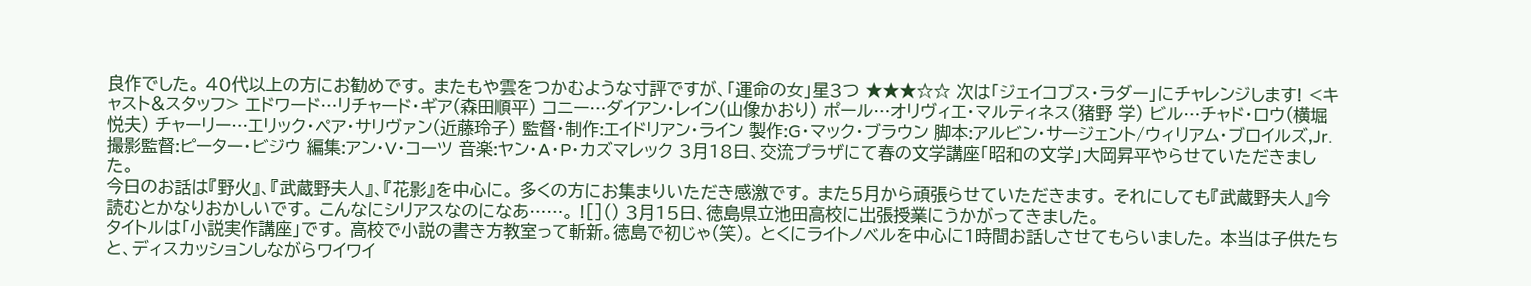良作でした。 40代以上の方にお勧めです。 またもや雲をつかむような寸評ですが、「運命の女」星3つ ★★★☆☆ 次は「ジェイコブス・ラダー」にチャレンジします! <キャスト&スタッフ> エドワード…リチャード・ギア(森田順平) コニー…ダイアン・レイン(山像かおり) ポール…オリヴィエ・マルティネス(猪野 学) ビル…チャド・ロウ(横堀悦夫) チャーリー…エリック・ペア・サリヴァン(近藤玲子) 監督・制作:エイドリアン・ライン 製作:G・マック・ブラウン 脚本:アルビン・サージェント/ウィリアム・ブロイルズ,Jr. 撮影監督:ピーター・ビジウ 編集:アン・V・コーツ 音楽:ヤン・A・P・カズマレック 3月18日、交流プラザにて春の文学講座「昭和の文学」大岡昇平やらせていただきました。
今日のお話は『野火』、『武蔵野夫人』、『花影』を中心に。 多くの方にお集まりいただき感激です。 また5月から頑張らせていただきます。 それにしても『武蔵野夫人』今読むとかなりおかしいです。 こんなにシリアスなのになあ……。 ![]() 3月15日、徳島県立池田高校に出張授業にうかがってきました。
タイトルは「小説実作講座」です。 高校で小説の書き方教室って斬新。徳島で初じゃ(笑)。 とくにライトノベルを中心に1時間お話しさせてもらいました。 本当は子供たちと、ディスカッションしながらワイワイ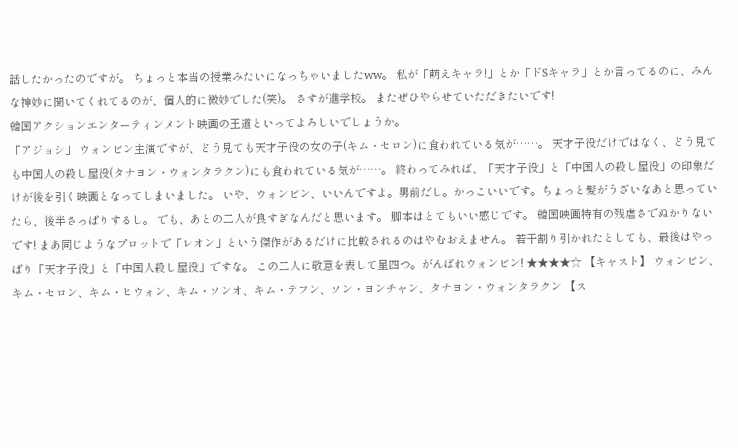話したかったのですが。 ちょっと本当の授業みたいになっちゃいましたww。 私が「萌えキャラ!」とか「ドSキャラ」とか言ってるのに、みんな神妙に聞いてくれてるのが、個人的に微妙でした(笑)。 さすが進学校。 またぜひやらせていただきたいです!
韓国アクションエンターティンメント映画の王道といってよろしいでしょうか。
「アジョシ」 ウォンビン主演ですが、どう見ても天才子役の女の子(キム・セロン)に食われている気が……。 天才子役だけではなく、どう見ても中国人の殺し屋役(タナヨン・ウォンタラクン)にも食われている気が……。 終わってみれば、「天才子役」と「中国人の殺し屋役」の印象だけが後を引く映画となってしまいました。 いや、ウォンビン、いいんですよ。男前だし。かっこいいです。ちょっと髪がうざいなあと思っていたら、後半さっぱりするし。 でも、あとの二人が良すぎなんだと思います。 脚本はとてもいい感じです。 韓国映画特有の残虐さでぬかりないです! まあ同じようなプロットで「レオン」という傑作があるだけに比較されるのはやむおえません。 若干割り引かれたとしても、最後はやっぱり「天才子役」と「中国人殺し屋役」ですな。 この二人に敬意を表して星四つ。がんばれウォンビン! ★★★★☆ 【キャスト】 ウォンビン、キム・セロン、キム・ヒウォン、キム・ソンオ、キム・テフン、ソン・ヨンチャン、タナヨン・ウォンタラクン 【ス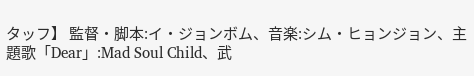タッフ】 監督・脚本:イ・ジョンボム、音楽:シム・ヒョンジョン、主題歌「Dear」:Mad Soul Child、武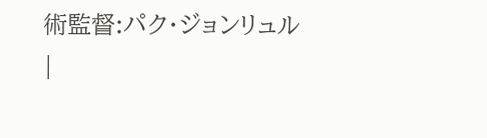術監督:パク・ジョンリュル
|